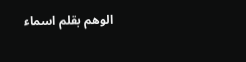الوهم بقلم اسماء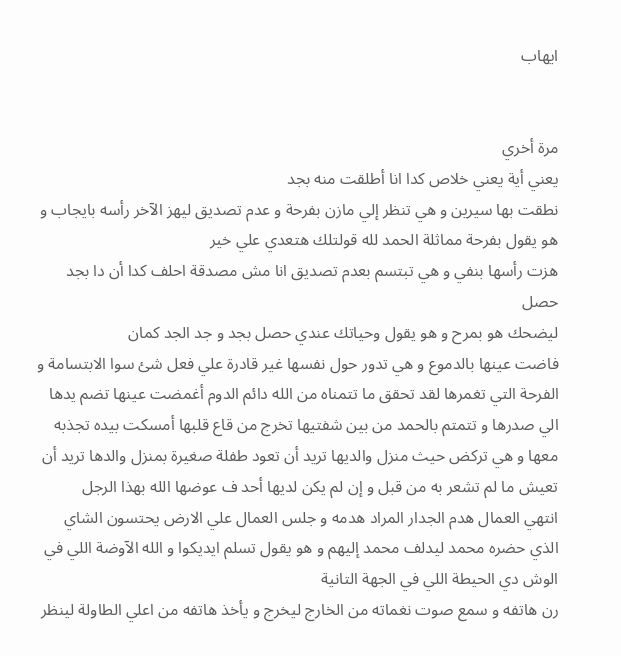ايهاب


مرة أخري
يعني أية يعني خلاص كدا انا أطلقت منه بجد
نطقت بها سيرين و هي تنظر إلي مازن بفرحة و عدم تصديق ليهز الآخر رأسه بايجاب و هو يقول بفرحة مماثلة الحمد لله قولتلك هتعدي علي خير
هزت رأسها بنفي و هي تبتسم بعدم تصديق انا مش مصدقة احلف كدا أن دا بجد حصل
ليضحك هو بمرح و هو يقول وحياتك عندي حصل بجد و جد الجد كمان
فاضت عينها بالدموع و هي تدور حول نفسها غير قادرة علي فعل شئ سوا الابتسامة و الفرحة التي تغمرها لقد تحقق ما تتمناه من الله دائم الدوم أغمضت عينها تضم يدها الي صدرها و تتمتم بالحمد من بين شفتيها تخرج من قاع قلبها أمسكت بيده تجذبه معها و هي تركض حيث منزل والديها تريد أن تعود طفلة صغيرة بمنزل والدها تريد أن تعيش ما لم تشعر به من قبل و إن لم يكن لديها أحد ف عوضها الله بهذا الرجل
انتهي العمال هدم الجدار المراد هدمه و جلس العمال علي الارض يحتسون الشاي الذي حضره محمد ليدلف محمد إليهم و هو يقول تسلم ايديكوا و الله الآوضة اللي في الوش دي الحيطة اللي في الجهة التانية
رن هاتفه و سمع صوت نغماته من الخارج ليخرج و يأخذ هاتفه من اعلي الطاولة لينظر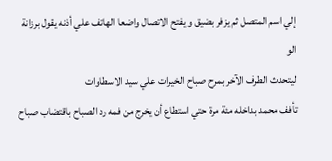إلي اسم المتصل ثم يزفر بضيق و يفتح الاتصال واضعا الهاتف علي أذنه يقول برزانة الو
ليتحدث الطرف الآخر بمرح صباح الخيرات علي سيد الاسطاوات
تأفف محمد بداخله مئة مرة حتي استطاع أن يخرج من فمه رد الصباح باقتضاب صباح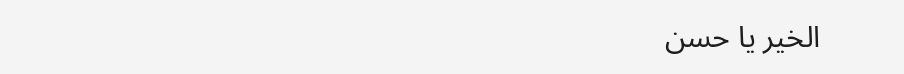الخير يا حسن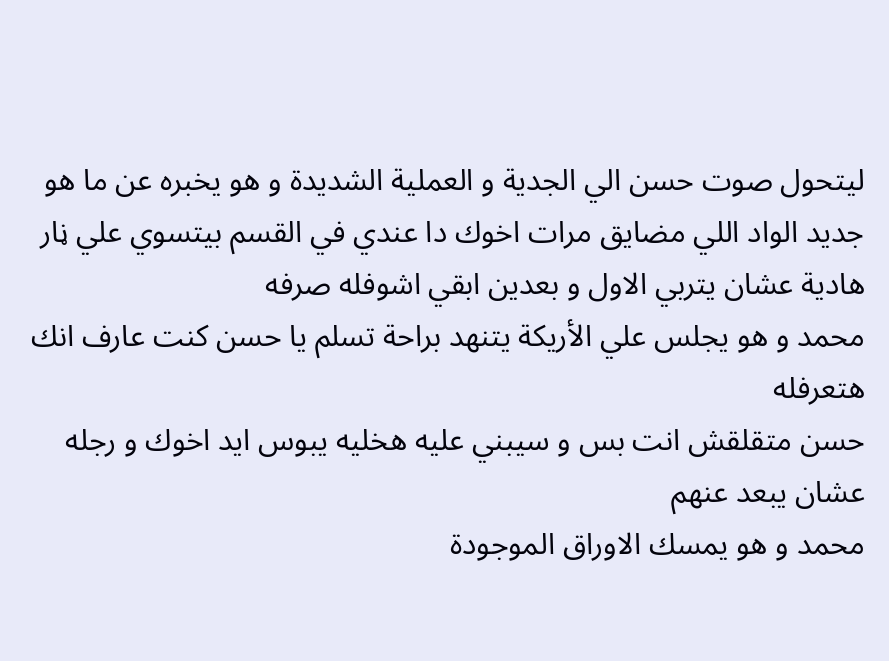ليتحول صوت حسن الي الجدية و العملية الشديدة و هو يخبره عن ما هو جديد الواد اللي مضايق مرات اخوك دا عندي في القسم بيتسوي علي ڼار هادية عشان يتربي الاول و بعدين ابقي اشوفله صرفه
محمد و هو يجلس علي الأريكة يتنهد براحة تسلم يا حسن كنت عارف انك هتعرفله
حسن متقلقش انت بس و سيبني عليه هخليه يبوس ايد اخوك و رجله عشان يبعد عنهم
محمد و هو يمسك الاوراق الموجودة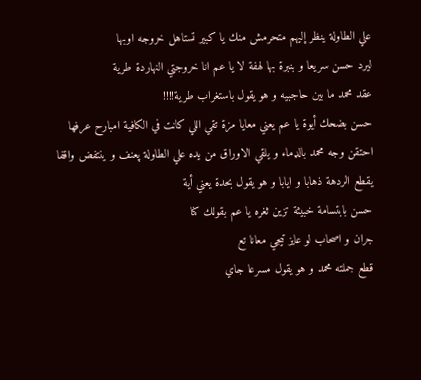علي الطاولة ينظر إليهم متحرمش منك يا كبير تستاهل خروجه اوبها
ليرد حسن سريعا و بنبرة بها لهفة لا يا عم انا خروجتي النهاردة طرية
عقد محمد ما بين حاجبيه و هو يقول باستغراب طرية!!!!
حسن بضحك أيوة يا عم يعني معايا مزة تقي اللي كانت في الكافية امبارح عرفها
احتقن وجه محمد بالډماء و يلقي الاوراق من يده علي الطاولة پعنف و ينتفض واقفا يقطع الردهة ذهابا و ايابا و هو يقول بحدة يعني أية
حسن بابتسامة خبيثة تزين ثغره يا عم بقولك كنا
جران و اصحاب لو عايز تيجي معانا تع
قطع جملته محمد و هو يقول مسرعا جاي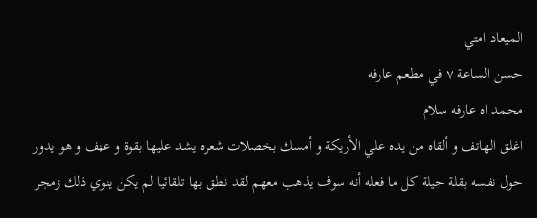الميعاد امتي
حسن الساعة ٧ في مطعم عارفه
محمد اه عارفه سلام
اغلق الهاتف و ألقاه من يده علي الأريكة و أمسك بخصلات شعره يشد عليها بقوة و عڼف و هو يدور حول نفسه بقلة حيلة كل ما فعله أنه سوف يذهب معهم لقد نطق بها تلقائيا لم يكن ينوي ذلك زمجر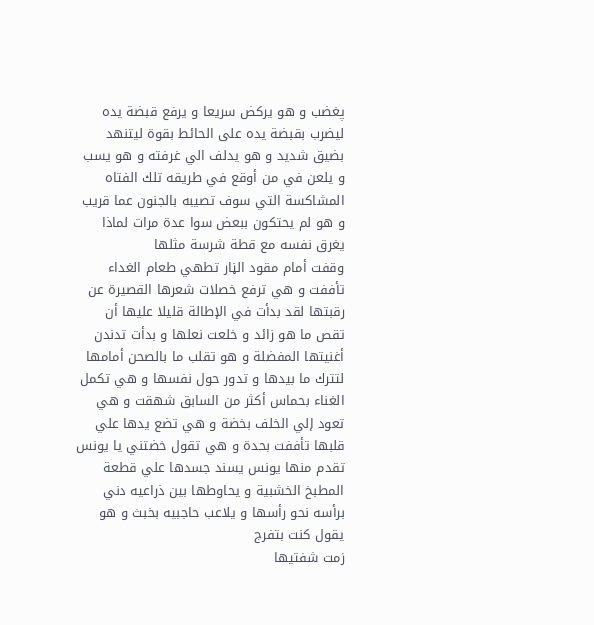پغضب و هو يركض سريعا و يرفع قبضة يده ليضرب بقبضة يده على الحائط بقوة ليتنهد بضيق شديد و هو يدلف الي غرفته و هو يسب و يلعن في من أوقع في طريقه تلك الفتاه المشاكسة التي سوف تصيبه بالجنون عما قريب و هو لم يحتكون ببعض سوا عدة مرات لماذا يغرق نفسه مع قطة شرسة مثلها
وقفت أمام مقود الڼار تطهي طعام الغداء تأففت و هي ترفع خصلات شعرها القصيرة عن رقبتها لقد بدأت في الإطالة قليلا عليها أن تقص ما هو زائد و خلعت نعلها و بدأت تدندن أغنيتها المفضلة و هو تقلب ما بالصحن أمامها لتترك ما بيدها و تدور حول نفسها و هي تكمل الغناء بحماس أكثر من السابق شهقت و هي تعود إلي الخلف بخضة و هي تضع يدها علي قلبها تأففت بحدة و هي تقول خضتني يا يونس
تقدم منها يونس يسند جسدها علي قطعة المطبخ الخشبية و يحاوطها بين ذراعيه دني برأسه نحو رأسها و يلاعب حاجبيه بخبث و هو يقول كنت بتفرج
زمت شفتيها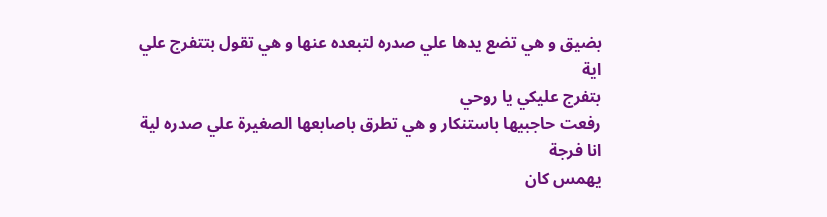بضيق و هي تضع يدها علي صدره لتبعده عنها و هي تقول بتتفرج علي اية
بتفرج عليكي يا روحي
رفعت حاجبيها باستنكار و هي تطرق باصابعها الصغيرة علي صدره لية انا فرجة
يهمس كان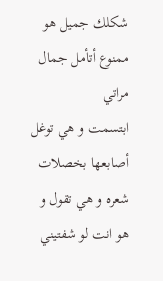شكلك جميل هو ممنوع أتأمل جمال مراتي
ابتسمت و هي توغل أصابعها بخصلات شعره و هي تقول و هو انت لو شفتيني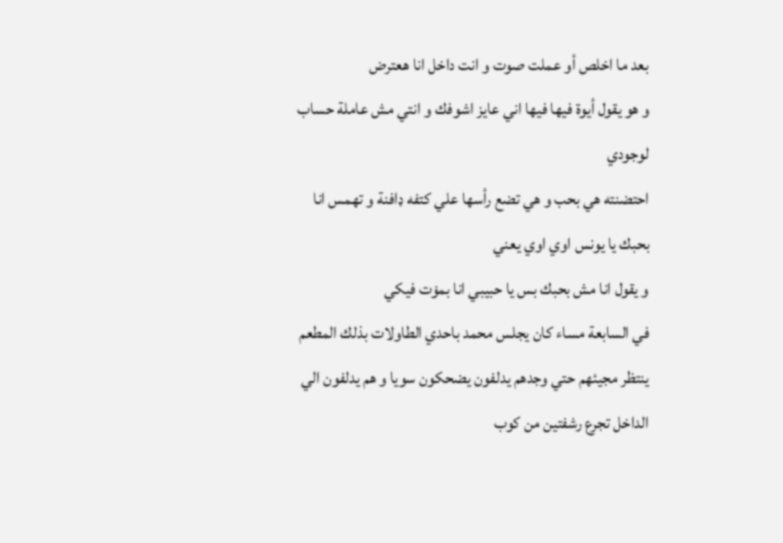بعد ما اخلص أو عملت صوت و انت داخل انا هعترض
و هو يقول أيوة فيها فيها اني عايز اشوفك و انتي مش عاملة حساب لوجودي
احتضنته هي بحب و هي تضع رأسها علي كتفه ډافنة و تهمس انا بحبك يا يونس اوي اوي يعني
و يقول انا مش بحبك بس يا حبيبي انا بمۏت فيكي
في السابعة مساء كان يجلس محمد باحدي الطاولات بذلك المطعم ينتظر مجيئهم حتي وجدهم يدلفون يضحكون سويا و هم يدلفون الي الداخل تجرع رشفتين من كوب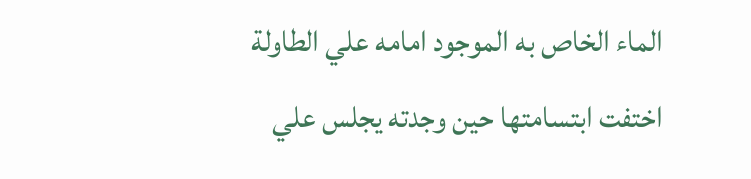الماء الخاص به الموجود امامه علي الطاولة اختفت ابتسامتها حين وجدته يجلس علي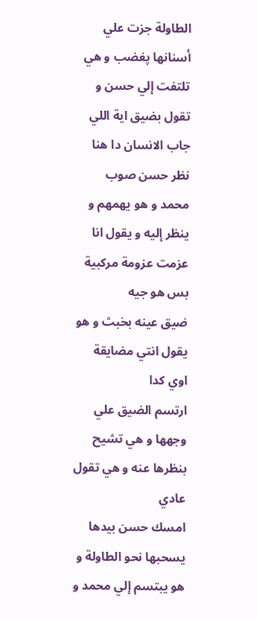الطاولة جزت علي أسنانها پغضب و هي تلتفت إلي حسن و تقول بضيق اية اللي جاب الانسان دا هنا
نظر حسن صوب محمد و هو يهمهم و ينظر إليه و يقول انا عزمت عزومة مركبية بس هو جيه
ضيق عينه بخبث و هو يقول انتي مضايقة اوي كدا
ارتسم الضيق علي وجهها و هي تشيح بنظرها عنه و هي تقول عادي
امسك حسن بيدها يسحبها نحو الطاولة و هو يبتسم إلي محمد و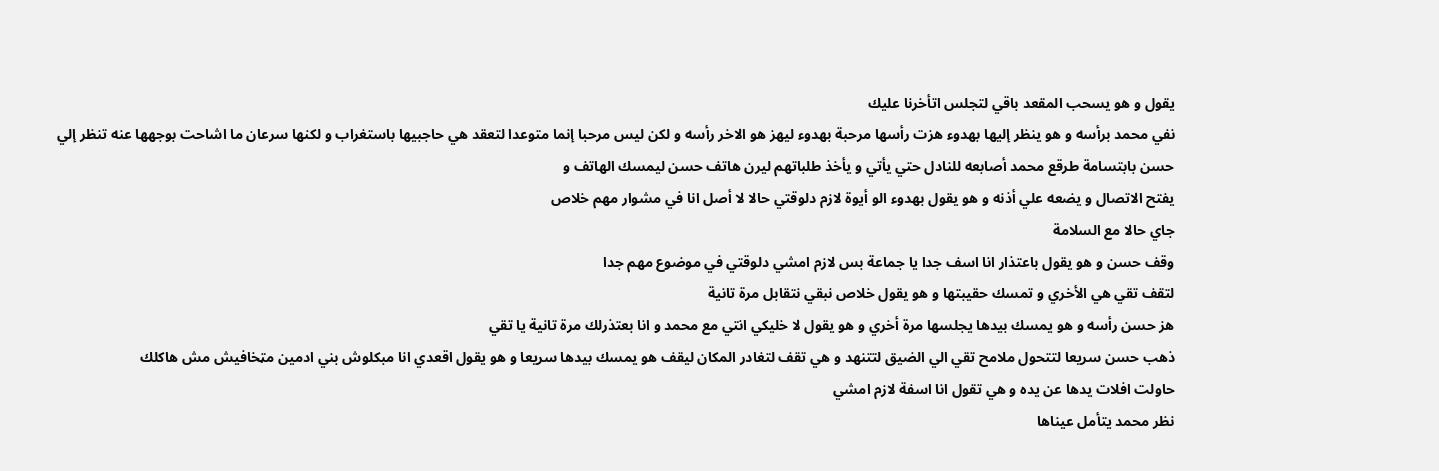يقول و هو يسحب المقعد باقي لتجلس اتأخرنا عليك
نفي محمد برأسه و هو ينظر إليها بهدوء هزت رأسها مرحبة بهدوء ليهز هو الاخر رأسه و لكن ليس مرحبا إنما متوعدا لتعقد هي حاجبيها باستغراب و لكنها سرعان ما اشاحت بوجهها عنه تنظر إلي حسن بابتسامة طرقع محمد أصابعه للنادل حتي يأتي و يأخذ طلباتهم ليرن هاتف حسن ليمسك الهاتف و
يفتح الاتصال و يضعه علي أذنه و هو يقول بهدوء الو أيوة لازم دلوقتي حالا لا أصل انا في مشوار مهم خلاص
جاي حالا مع السلامة
وقف حسن و هو يقول باعتذار انا اسف جدا يا جماعة بس لازم امشي دلوقتي في موضوع مهم جدا
لتقف تقي هي الأخري و تمسك حقيبتها و هو يقول خلاص نبقي نتقابل مرة تانية
هز حسن رأسه و هو يمسك بيدها يجلسها مرة أخري و هو يقول لا خليكي انتي مع محمد و انا بعتذرلك مرة تانية يا تقي
ذهب حسن سريعا لتتحول ملامح تقي الي الضيق لتتنهد و هي تقف لتغادر المكان ليقف هو يمسك بيدها سريعا و هو يقول اقعدي انا مبكلوش بني ادمين مټخافيش مش هاكلك
حاولت افلات يدها عن يده و هي تقول انا اسفة لازم امشي
نظر محمد يتأمل عيناها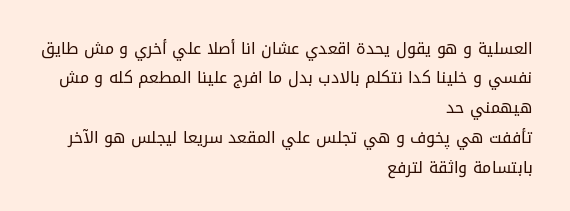العسلية و هو يقول يحدة اقعدي عشان انا أصلا علي أخري و مش طايق نفسي و خلينا كدا نتكلم بالادب بدل ما افرج علينا المطعم كله و مش هيهمني حد
تأففت هي پخوف و هي تجلس علي المقعد سريعا ليجلس هو الآخر بابتسامة واثقة لترفع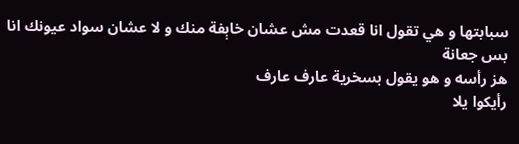سبابتها و هي تقول انا قعدت مش عشان خاېفة منك و لا عشان سواد عيونك انا بس جعانة
هز رأسه و هو يقول بسخرية عارف عارف
رأيكوا يلا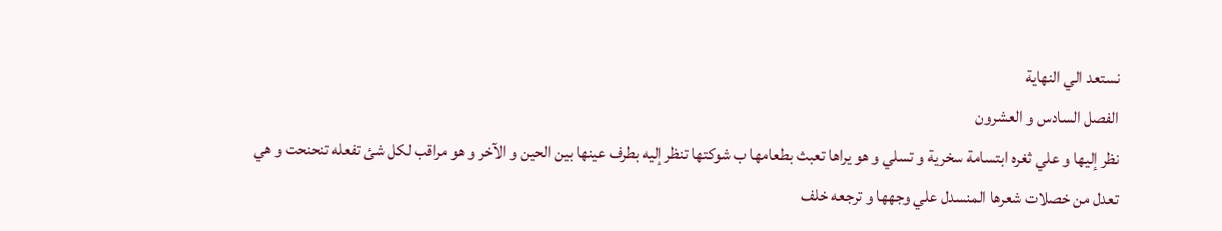نستعد الي النهاية
الفصل السادس و العشرون
نظر إليها و علي ثغره ابتسامة سخرية و تسلي و هو يراها تعبث بطعامها ب شوكتها تنظر إليه بطرف عينها بين الحين و الآخر و هو مراقب لكل شئ تفعله تنحنحت و هي تعدل من خصلات شعرها المنسدل علي وجهها و ترجعه خلف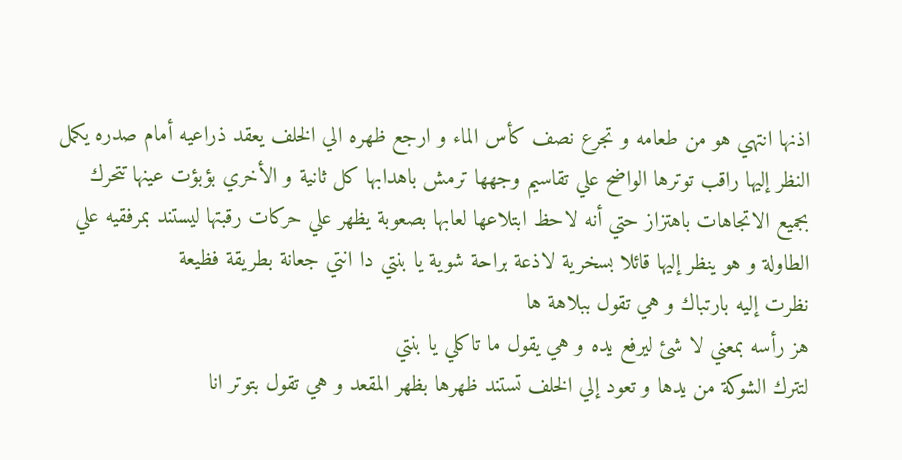اذنها انتهي هو من طعامه و تجرع نصف كأس الماء و ارجع ظهره الي الخلف يعقد ذراعيه أمام صدره يكمل النظر إليها راقب توترها الواضح علي تقاسيم وجهها ترمش باهدابها كل ثانية و الأخري بؤبؤت عينها تتحرك بجميع الاتجاهات باهتزاز حتي أنه لاحظ ابتلاعها لعابها بصعوبة يظهر علي حركات رقبتها ليستند بمرفقيه علي الطاولة و هو ينظر إليها قائلا بسخرية لاذعة براحة شوية يا بنتي دا انتي جعانة بطريقة فظيعة
نظرت إليه بارتباك و هي تقول ببلاهة ها
هز رأسه بمعني لا شئ ليرفع يده و هي يقول ما تاكلي يا بنتي
لتترك الشوكة من يدها و تعود إلي الخلف تستند ظهرها بظهر المقعد و هي تقول بتوتر انا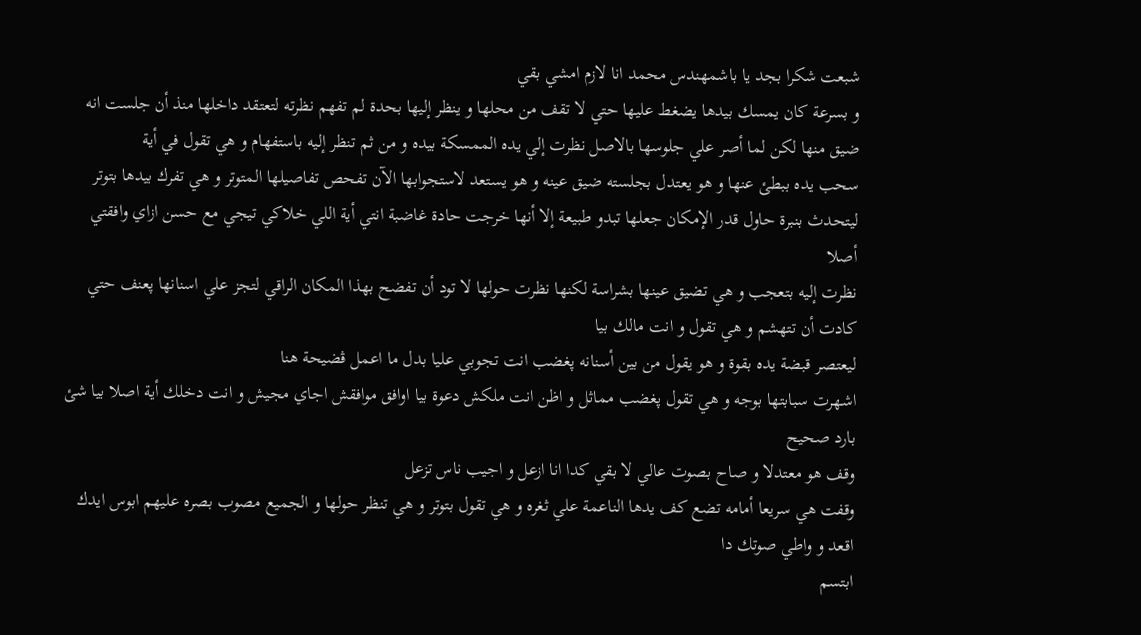شبعت شكرا بجد يا باشمهندس محمد انا لازم امشي بقي
و بسرعة كان يمسك بيدها يضغط عليها حتي لا تقف من محلها و ينظر إليها بحدة لم تفهم نظرته لتعتقد داخلها منذ أن جلست انه ضيق منها لكن لما أصر علي جلوسها بالاصل نظرت إلي يده الممسكة بيده و من ثم تنظر إليه باستفهام و هي تقول في أية
سحب يده ببطئ عنها و هو يعتدل بجلسته ضيق عينه و هو يستعد لاستجوابها الآن تفحص تفاصيلها المتوتر و هي تفرك بيدها بتوتر ليتحدث بنبرة حاول قدر الإمكان جعلها تبدو طبيعة إلا أنها خرجت حادة غاضبة انتي أية اللي خلاكي تيجي مع حسن ازاي وافقتي أصلا
نظرت إليه بتعجب و هي تضيق عينها بشراسة لكنها نظرت حولها لا تود أن تفضح بهذا المكان الراقي لتجز علي اسنانها پعنف حتي كادت أن تتهشم و هي تقول و انت مالك بيا
ليعتصر قبضة يده بقوة و هو يقول من بين أسنانه پغضب انت تجوبي عليا بدل ما اعمل ڤضيحة هنا
اشهرت سبابتها بوجه و هي تقول پغضب مماثل و اظن انت ملكش دعوة بيا اوافق موافقش اجاي مجيش و انت دخلك أية اصلا بيا شئ بارد صحيح
وقف هو معتدلا و صاح بصوت عالي لا بقي كدا انا ازعل و اجيب ناس تزعل
وقفت هي سريعا أمامه تضع كف يدها الناعمة علي ثغره و هي تقول بتوتر و هي تنظر حولها و الجميع مصوب بصره عليهم ابوس ايدك اقعد و واطي صوتك دا
ابتسم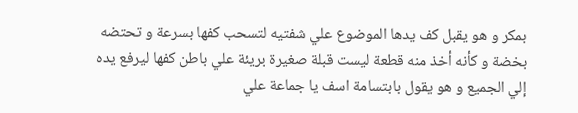بمكر و هو يقبل كف يدها الموضوع علي شفتيه لتسحب كفها بسرعة و تحتضه بخضة و كأنه أخذ منه قطعة ليست قبلة صغيرة بريئة علي باطن كفها ليرفع يده إلي الجميع و هو يقول بابتسامة اسف يا جماعة علي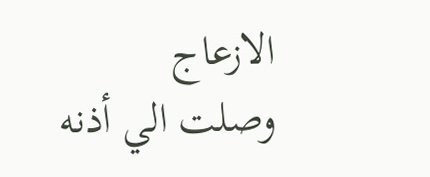الازعاج
وصلت الي أذنه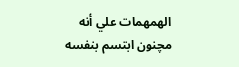الهمهمات علي أنه مچنون ابتسم بنفسه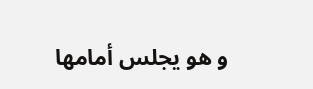و هو يجلس أمامها